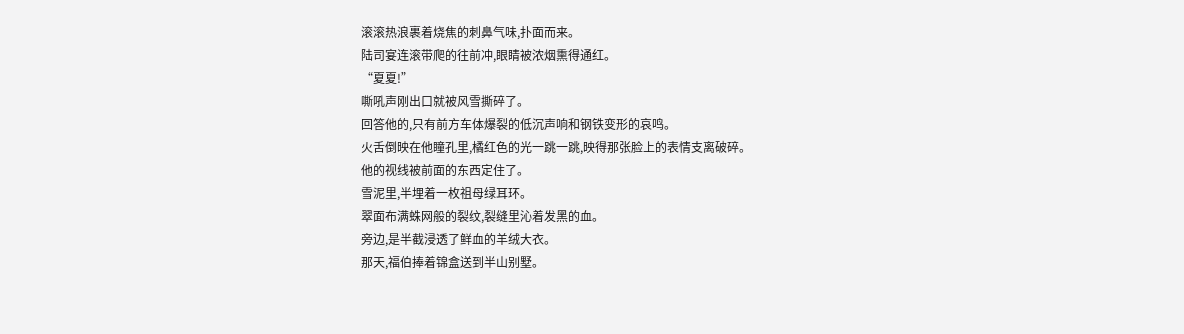滚滚热浪裹着烧焦的刺鼻气味,扑面而来。
陆司宴连滚带爬的往前冲,眼睛被浓烟熏得通红。
“夏夏!”
嘶吼声刚出口就被风雪撕碎了。
回答他的,只有前方车体爆裂的低沉声响和钢铁变形的哀鸣。
火舌倒映在他瞳孔里,橘红色的光一跳一跳,映得那张脸上的表情支离破碎。
他的视线被前面的东西定住了。
雪泥里,半埋着一枚祖母绿耳环。
翠面布满蛛网般的裂纹,裂缝里沁着发黑的血。
旁边,是半截浸透了鲜血的羊绒大衣。
那天,福伯捧着锦盒送到半山别墅。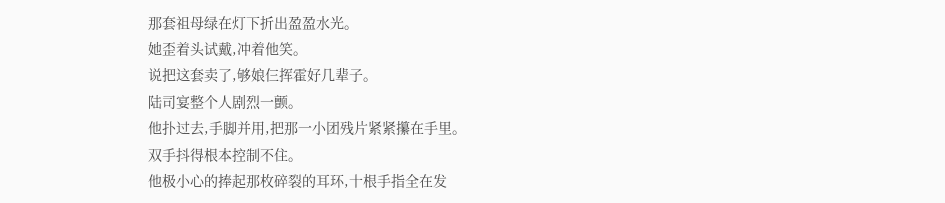那套祖母绿在灯下折出盈盈水光。
她歪着头试戴,冲着他笑。
说把这套卖了,够娘仨挥霍好几辈子。
陆司宴整个人剧烈一颤。
他扑过去,手脚并用,把那一小团残片紧紧攥在手里。
双手抖得根本控制不住。
他极小心的捧起那枚碎裂的耳环,十根手指全在发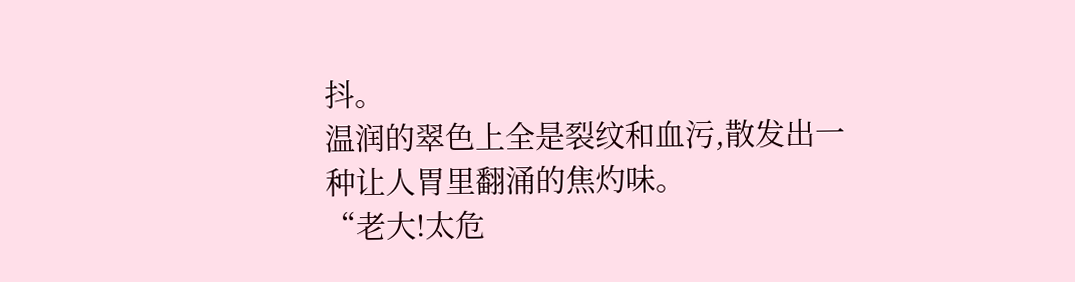抖。
温润的翠色上全是裂纹和血污,散发出一种让人胃里翻涌的焦灼味。
“老大!太危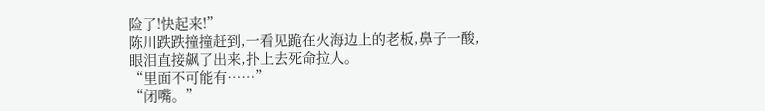险了!快起来!”
陈川跌跌撞撞赶到,一看见跪在火海边上的老板,鼻子一酸,
眼泪直接飙了出来,扑上去死命拉人。
“里面不可能有……”
“闭嘴。”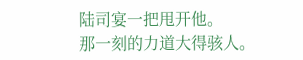陆司宴一把甩开他。
那一刻的力道大得骇人。